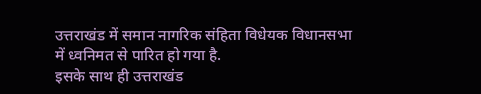उत्तराखंड में समान नागरिक संहिता विधेयक विधानसभा में ध्वनिमत से पारित हो गया है.
इसके साथ ही उत्तराखंड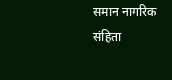समान नागरिक संहिता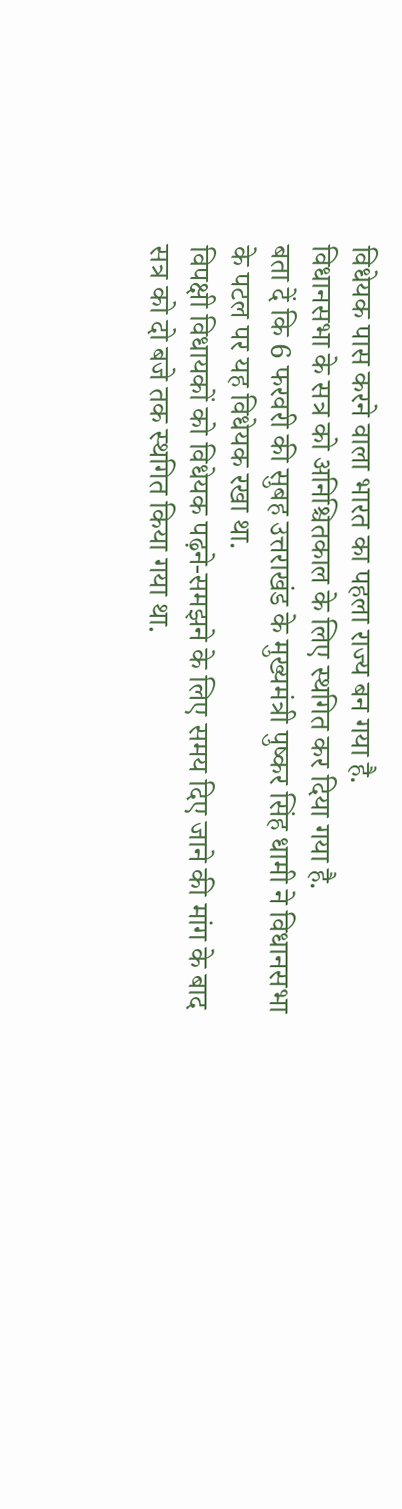विधेयक पास करने वाला भारत का पहला राज्य बन गया है.
विधानसभा के सत्र को अनिश्चितकाल के लिए स्थगित कर दिया गया है.
बता दें कि 6 फरवरी की सुबह उत्तराखंड के मुख्यमंत्री पुष्कर सिंह धामी ने विधानसभा के पटल पर यह विधेयक रखा था.
विपक्षी विधायकों को विधेयक पढ़ने-समझने के लिए समय दिए जाने की मांग के बाद सत्र को दो बजे तक स्थगित किया गया था.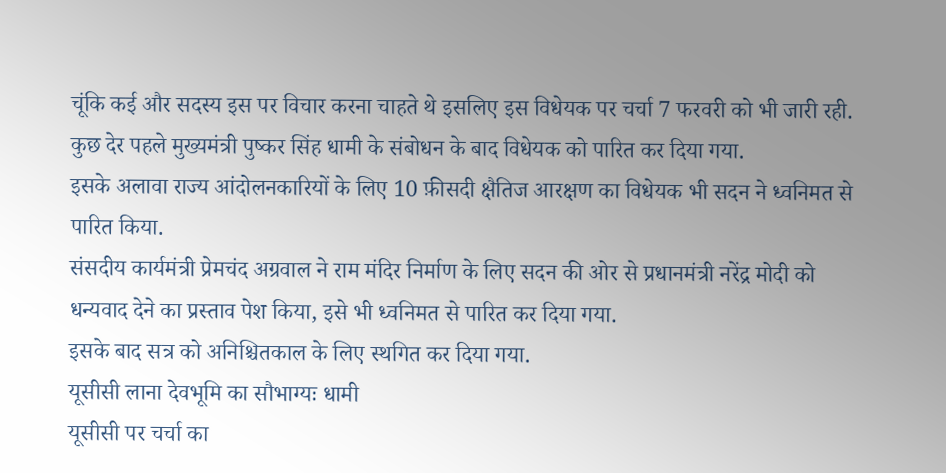चूंकि कई और सदस्य इस पर विचार करना चाहते थे इसलिए इस विधेयक पर चर्चा 7 फरवरी को भी जारी रही.
कुछ देर पहले मुख्यमंत्री पुष्कर सिंह धामी के संबोधन के बाद विधेयक को पारित कर दिया गया.
इसके अलावा राज्य आंदोलनकारियों के लिए 10 फ़ीसदी क्षैतिज आरक्षण का विधेयक भी सदन ने ध्वनिमत से पारित किया.
संसदीय कार्यमंत्री प्रेमचंद अग्रवाल ने राम मंदिर निर्माण के लिए सदन की ओर से प्रधानमंत्री नरेंद्र मोदी को धन्यवाद देने का प्रस्ताव पेश किया, इसे भी ध्वनिमत से पारित कर दिया गया.
इसके बाद सत्र को अनिश्चितकाल के लिए स्थगित कर दिया गया.
यूसीसी लाना देवभूमि का सौभाग्यः धामी
यूसीसी पर चर्चा का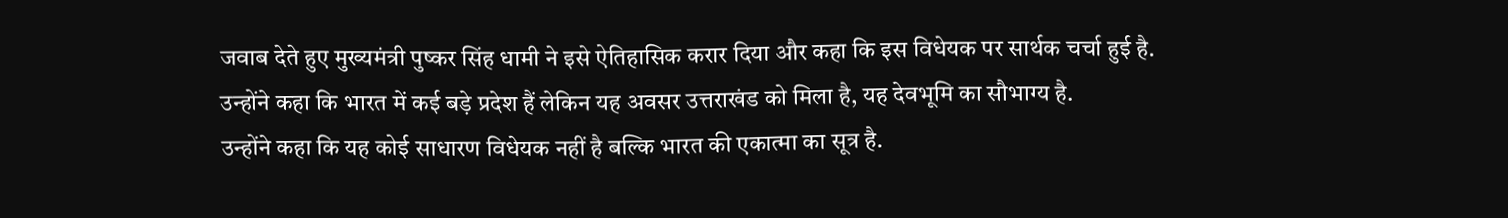जवाब देते हुए मुख्यमंत्री पुष्कर सिंह धामी ने इसे ऐतिहासिक करार दिया और कहा कि इस विधेयक पर सार्थक चर्चा हुई है.
उन्होंने कहा कि भारत में कई बड़े प्रदेश हैं लेकिन यह अवसर उत्तराखंड को मिला है, यह देवभूमि का सौभाग्य है.
उन्होंने कहा कि यह कोई साधारण विधेयक नहीं है बल्कि भारत की एकात्मा का सूत्र है.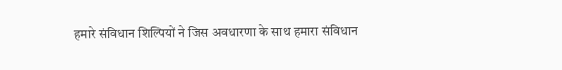हमारे संविधान शिल्पियों ने जिस अवधारणा के साथ हमारा संविधान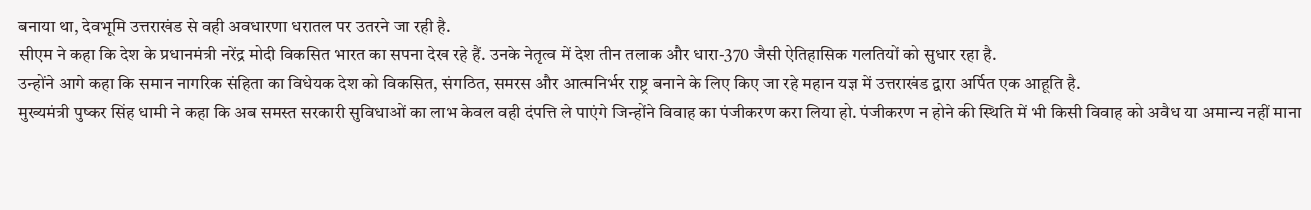बनाया था, देवभूमि उत्तराखंड से वही अवधारणा धरातल पर उतरने जा रही है.
सीएम ने कहा कि देश के प्रधानमंत्री नरेंद्र मोदी विकसित भारत का सपना देख रहे हैं. उनके नेतृत्व में देश तीन तलाक और धारा-370 जैसी ऐतिहासिक गलतियों को सुधार रहा है.
उन्होंने आगे कहा कि समान नागरिक संहिता का विधेयक देश को विकसित, संगठित, समरस और आत्मनिर्भर राष्ट्र बनाने के लिए किए जा रहे महान यज्ञ में उत्तराखंड द्वारा अर्पित एक आहूति है.
मुख्यमंत्री पुष्कर सिंह धामी ने कहा कि अब समस्त सरकारी सुविधाओं का लाभ केवल वही दंपत्ति ले पाएंगे जिन्होंने विवाह का पंजीकरण करा लिया हो. पंजीकरण न होने की स्थिति में भी किसी विवाह को अवैध या अमान्य नहीं माना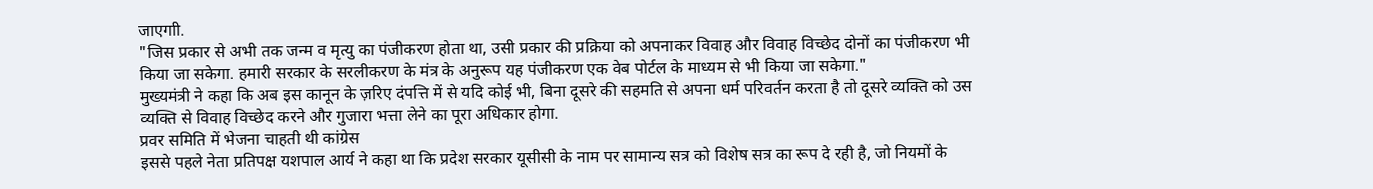जाएगाी.
"जिस प्रकार से अभी तक जन्म व मृत्यु का पंजीकरण होता था, उसी प्रकार की प्रक्रिया को अपनाकर विवाह और विवाह विच्छेद दोनों का पंजीकरण भी किया जा सकेगा. हमारी सरकार के सरलीकरण के मंत्र के अनुरूप यह पंजीकरण एक वेब पोर्टल के माध्यम से भी किया जा सकेगा."
मुख्यमंत्री ने कहा कि अब इस कानून के ज़रिए दंपत्ति में से यदि कोई भी, बिना दूसरे की सहमति से अपना धर्म परिवर्तन करता है तो दूसरे व्यक्ति को उस व्यक्ति से विवाह विच्छेद करने और गुजारा भत्ता लेने का पूरा अधिकार होगा.
प्रवर समिति में भेजना चाहती थी कांग्रेस
इससे पहले नेता प्रतिपक्ष यशपाल आर्य ने कहा था कि प्रदेश सरकार यूसीसी के नाम पर सामान्य सत्र को विशेष सत्र का रूप दे रही है, जो नियमों के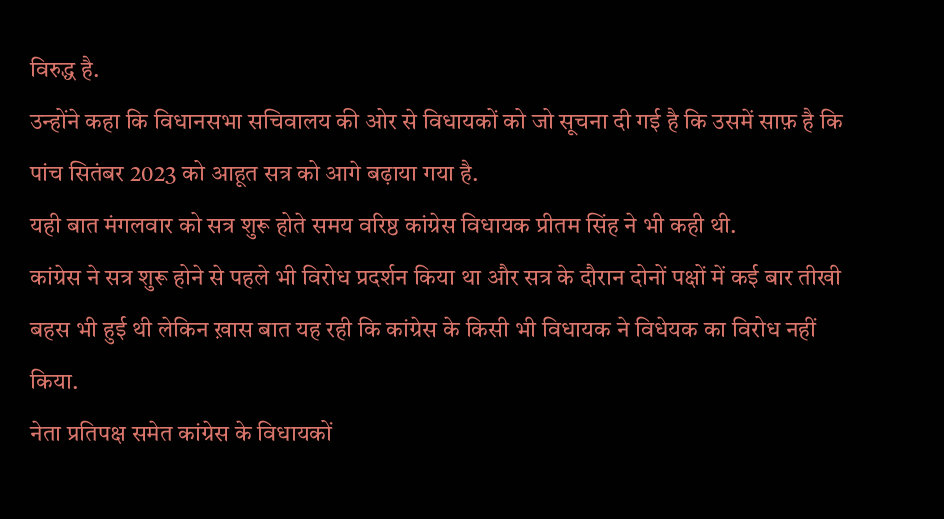विरुद्ध है.
उन्होंने कहा कि विधानसभा सचिवालय की ओर से विधायकों को जो सूचना दी गई है कि उसमें साफ़ है कि पांच सितंबर 2023 को आहूत सत्र को आगे बढ़ाया गया है.
यही बात मंगलवार को सत्र शुरू होते समय वरिष्ठ कांग्रेस विधायक प्रीतम सिंह ने भी कही थी.
कांग्रेस ने सत्र शुरू होने से पहले भी विरोध प्रदर्शन किया था और सत्र के दौरान दोनों पक्षों में कई बार तीखी बहस भी हुई थी लेकिन ख़ास बात यह रही कि कांग्रेस के किसी भी विधायक ने विधेयक का विरोध नहीं किया.
नेता प्रतिपक्ष समेत कांग्रेस के विधायकों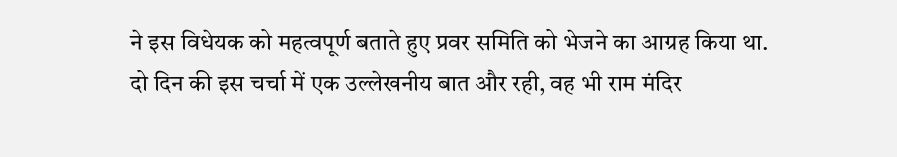ने इस विधेयक को महत्वपूर्ण बताते हुए प्रवर समिति को भेजने का आग्रह किया था.
दो दिन की इस चर्चा में एक उल्लेखनीय बात और रही, वह भी राम मंदिर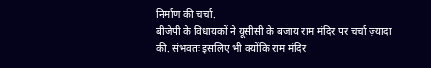निर्माण की चर्चा.
बीजेपी के विधायकों ने यूसीसी के बजाय राम मंदिर पर चर्चा ज़्यादा की. संभवतः इसलिए भी क्योंकि राम मंदिर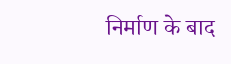निर्माण के बाद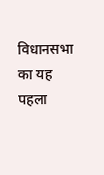विधानसभा का यह पहला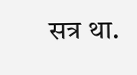सत्र था.